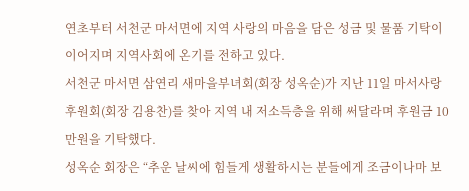연초부터 서천군 마서면에 지역 사랑의 마음을 담은 성금 및 물품 기탁이 이어지며 지역사회에 온기를 전하고 있다.
서천군 마서면 삼연리 새마을부녀회(회장 성옥순)가 지난 11일 마서사랑후원회(회장 김용찬)를 찾아 지역 내 저소득층을 위해 써달라며 후원금 10만원을 기탁했다.
성옥순 회장은 “추운 날씨에 힘들게 생활하시는 분들에게 조금이나마 보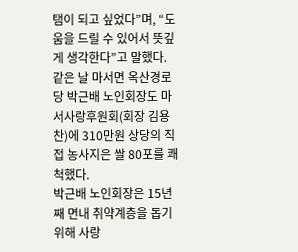탬이 되고 싶었다”며, “도움을 드릴 수 있어서 뜻깊게 생각한다”고 말했다.
같은 날 마서면 옥산경로당 박근배 노인회장도 마서사랑후원회(회장 김용찬)에 310만원 상당의 직접 농사지은 쌀 80포를 쾌척했다.
박근배 노인회장은 15년째 면내 취약계층을 돕기 위해 사랑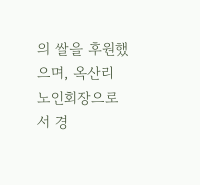의 쌀을 후원했으며, 옥산리 노인회장으로서 경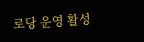로당 운영 활성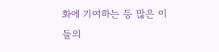화에 기여하는 등 많은 이들의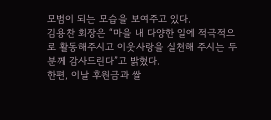모범이 되는 모습을 보여주고 있다.
김용찬 회장은 “마을 내 다양한 일에 적극적으로 활동해주시고 이웃사랑을 실천해 주시는 두 분께 감사드린다”고 밝혔다.
한편, 이날 후원금과 쌀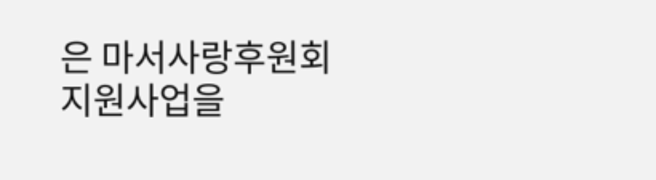은 마서사랑후원회 지원사업을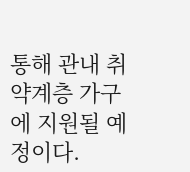통해 관내 취약계층 가구에 지원될 예정이다.